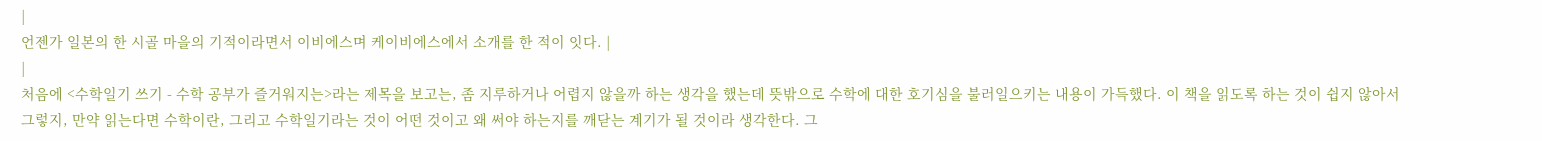|
언젠가 일본의 한 시골 마을의 기적이라면서 이비에스며 케이비에스에서 소개를 한 적이 잇다. |
|
처음에 <수학일기 쓰기 - 수학 공부가 즐거워지는>라는 제목을 보고는, 좀 지루하거나 어렵지 않을까 하는 생각을 했는데 뜻밖으로 수학에 대한 호기심을 불러일으키는 내용이 가득했다. 이 책을 읽도록 하는 것이 쉽지 않아서 그렇지, 만약 읽는다면 수학이란, 그리고 수학일기라는 것이 어떤 것이고 왜 써야 하는지를 깨닫는 계기가 될 것이라 생각한다. 그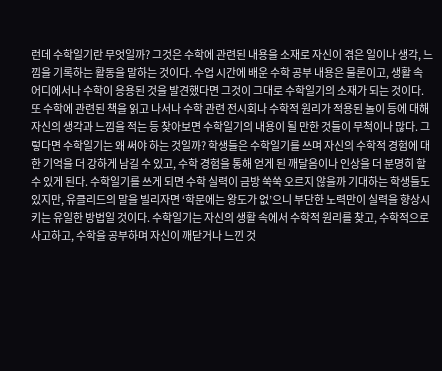런데 수학일기란 무엇일까? 그것은 수학에 관련된 내용을 소재로 자신이 겪은 일이나 생각, 느낌을 기록하는 활동을 말하는 것이다. 수업 시간에 배운 수학 공부 내용은 물론이고, 생활 속 어디에서나 수학이 응용된 것을 발견했다면 그것이 그대로 수학일기의 소재가 되는 것이다. 또 수학에 관련된 책을 읽고 나서나 수학 관련 전시회나 수학적 원리가 적용된 놀이 등에 대해 자신의 생각과 느낌을 적는 등 찾아보면 수학일기의 내용이 될 만한 것들이 무척이나 많다. 그렇다면 수학일기는 왜 써야 하는 것일까? 학생들은 수학일기를 쓰며 자신의 수학적 경험에 대한 기억을 더 강하게 남길 수 있고, 수학 경험을 통해 얻게 된 깨달음이나 인상을 더 분명히 할 수 있게 된다. 수학일기를 쓰게 되면 수학 실력이 금방 쑥쑥 오르지 않을까 기대하는 학생들도 있지만, 유클리드의 말을 빌리자면 ‘학문에는 왕도가 없’으니 부단한 노력만이 실력을 향상시키는 유일한 방법일 것이다. 수학일기는 자신의 생활 속에서 수학적 원리를 찾고, 수학적으로 사고하고, 수학을 공부하며 자신이 깨닫거나 느낀 것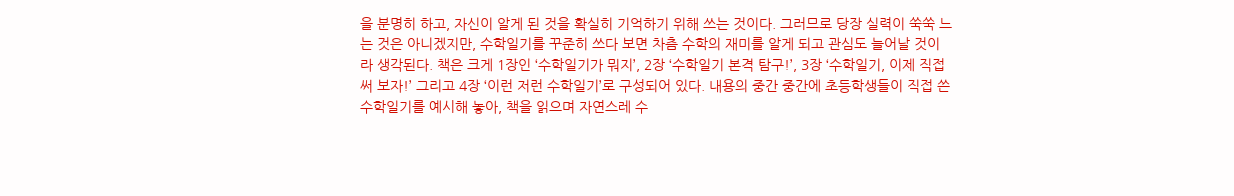을 분명히 하고, 자신이 알게 된 것을 확실히 기억하기 위해 쓰는 것이다. 그러므로 당장 실력이 쑥쑥 느는 것은 아니겠지만, 수학일기를 꾸준히 쓰다 보면 차츰 수학의 재미를 알게 되고 관심도 늘어날 것이라 생각된다. 책은 크게 1장인 ‘수학일기가 뭐지’, 2장 ‘수학일기 본격 탐구!’, 3장 ‘수학일기, 이제 직접 써 보자!’ 그리고 4장 ‘이런 저런 수학일기’로 구성되어 있다. 내용의 중간 중간에 초등학생들이 직접 쓴 수학일기를 예시해 놓아, 책을 읽으며 자연스레 수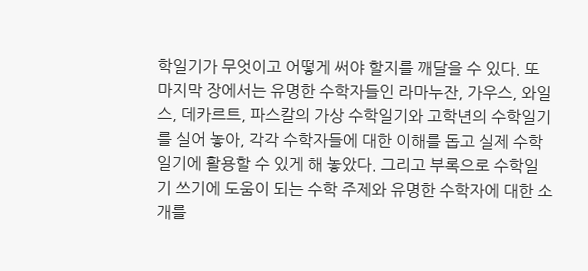학일기가 무엇이고 어떻게 써야 할지를 깨달을 수 있다. 또 마지막 장에서는 유명한 수학자들인 라마누잔, 가우스, 와일스, 데카르트, 파스칼의 가상 수학일기와 고학년의 수학일기를 실어 놓아, 각각 수학자들에 대한 이해를 돕고 실제 수학일기에 활용할 수 있게 해 놓았다. 그리고 부록으로 수학일기 쓰기에 도움이 되는 수학 주제와 유명한 수학자에 대한 소개를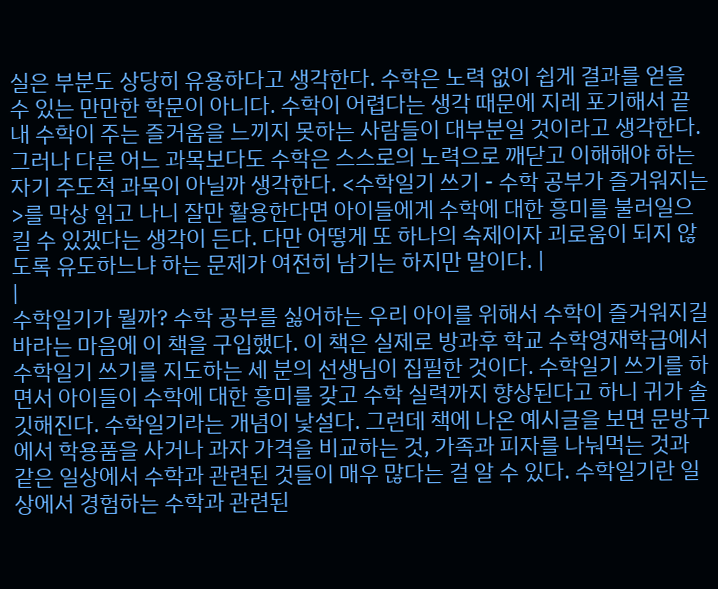실은 부분도 상당히 유용하다고 생각한다. 수학은 노력 없이 쉽게 결과를 얻을 수 있는 만만한 학문이 아니다. 수학이 어렵다는 생각 때문에 지레 포기해서 끝내 수학이 주는 즐거움을 느끼지 못하는 사람들이 대부분일 것이라고 생각한다. 그러나 다른 어느 과목보다도 수학은 스스로의 노력으로 깨닫고 이해해야 하는 자기 주도적 과목이 아닐까 생각한다. <수학일기 쓰기 - 수학 공부가 즐거워지는>를 막상 읽고 나니 잘만 활용한다면 아이들에게 수학에 대한 흥미를 불러일으킬 수 있겠다는 생각이 든다. 다만 어떻게 또 하나의 숙제이자 괴로움이 되지 않도록 유도하느냐 하는 문제가 여전히 남기는 하지만 말이다. |
|
수학일기가 뭘까? 수학 공부를 싫어하는 우리 아이를 위해서 수학이 즐거워지길 바라는 마음에 이 책을 구입했다. 이 책은 실제로 방과후 학교 수학영재학급에서 수학일기 쓰기를 지도하는 세 분의 선생님이 집필한 것이다. 수학일기 쓰기를 하면서 아이들이 수학에 대한 흥미를 갖고 수학 실력까지 향상된다고 하니 귀가 솔깃해진다. 수학일기라는 개념이 낯설다. 그런데 책에 나온 예시글을 보면 문방구에서 학용품을 사거나 과자 가격을 비교하는 것, 가족과 피자를 나눠먹는 것과 같은 일상에서 수학과 관련된 것들이 매우 많다는 걸 알 수 있다. 수학일기란 일상에서 경험하는 수학과 관련된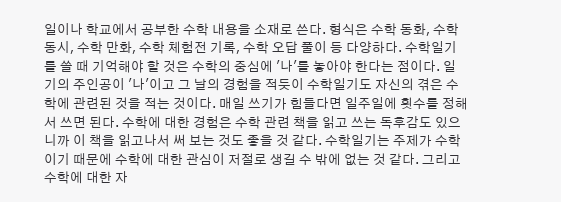일이나 학교에서 공부한 수학 내용을 소재로 쓴다. 형식은 수학 동화, 수학 동시, 수학 만화, 수학 체험전 기록, 수학 오답 풀이 등 다양하다. 수학일기를 쓸 때 기억해야 할 것은 수학의 중심에 '나'를 놓아야 한다는 점이다. 일기의 주인공이 '나'이고 그 날의 경험을 적듯이 수학일기도 자신의 겪은 수학에 관련된 것을 적는 것이다. 매일 쓰기가 힘들다면 일주일에 횟수를 정해서 쓰면 된다. 수학에 대한 경험은 수학 관련 책을 읽고 쓰는 독후감도 있으니까 이 책을 읽고나서 써 보는 것도 좋을 것 같다. 수학일기는 주제가 수학이기 때문에 수학에 대한 관심이 저절로 생길 수 밖에 없는 것 같다. 그리고 수학에 대한 자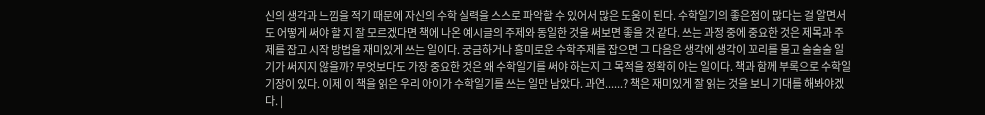신의 생각과 느낌을 적기 때문에 자신의 수학 실력을 스스로 파악할 수 있어서 많은 도움이 된다. 수학일기의 좋은점이 많다는 걸 알면서도 어떻게 써야 할 지 잘 모르겠다면 책에 나온 예시글의 주제와 동일한 것을 써보면 좋을 것 같다. 쓰는 과정 중에 중요한 것은 제목과 주제를 잡고 시작 방법을 재미있게 쓰는 일이다. 궁금하거나 흥미로운 수학주제를 잡으면 그 다음은 생각에 생각이 꼬리를 물고 술술술 일기가 써지지 않을까? 무엇보다도 가장 중요한 것은 왜 수학일기를 써야 하는지 그 목적을 정확히 아는 일이다. 책과 함께 부록으로 수학일기장이 있다. 이제 이 책을 읽은 우리 아이가 수학일기를 쓰는 일만 남았다. 과연......? 책은 재미있게 잘 읽는 것을 보니 기대를 해봐야겠다. |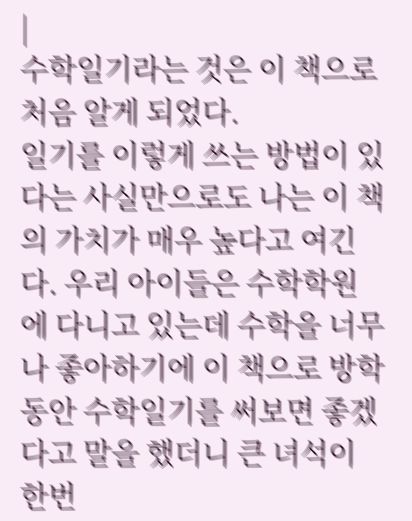|
수학일기라는 것은 이 책으로 처음 알게 되었다.
일기를 이렇게 쓰는 방법이 있다는 사실만으로도 나는 이 책의 가치가 매우 높다고 여긴다. 우리 아이들은 수학학원에 다니고 있는데 수학을 너무나 좋아하기에 이 책으로 방학동안 수학일기를 써보면 좋겠다고 말을 했더니 큰 녀석이 한번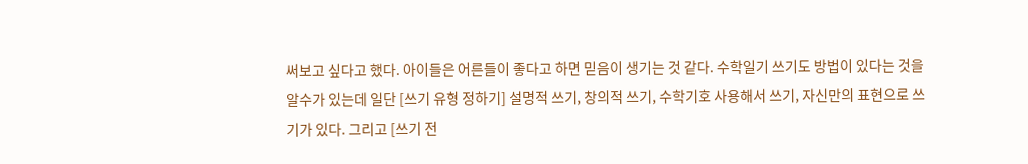써보고 싶다고 했다. 아이들은 어른들이 좋다고 하면 믿음이 생기는 것 같다. 수학일기 쓰기도 방법이 있다는 것을 알수가 있는데 일단 [쓰기 유형 정하기] 설명적 쓰기, 창의적 쓰기, 수학기호 사용해서 쓰기, 자신만의 표현으로 쓰기가 있다. 그리고 [쓰기 전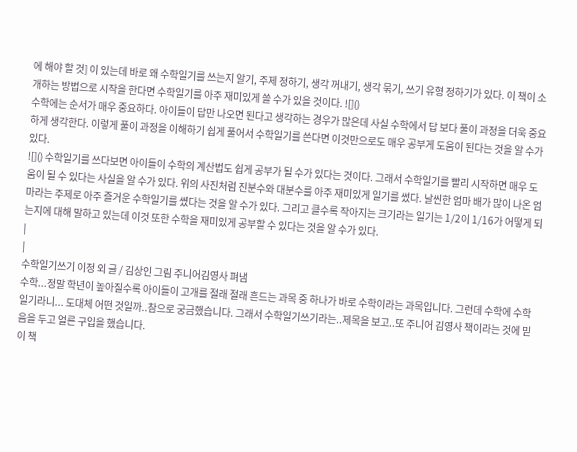에 해야 할 것] 이 있는데 바로 왜 수학일기를 쓰는지 알기, 주제 정하기, 생각 꺼내기, 생각 묶기, 쓰기 유형 정하기가 있다. 이 책이 소개하는 방법으로 시작을 한다면 수학일기를 아주 재미있게 쓸 수가 있을 것이다. ![]()
수학에는 순서가 매우 중요하다. 아이들이 답만 나오면 된다고 생각하는 경우가 많은데 사실 수학에서 답 보다 풀이 과정을 더욱 중요하게 생각한다. 이렇게 풀이 과정을 이해하기 쉽게 풀어서 수학일기를 쓴다면 이것만으로도 매우 공부게 도움이 된다는 것을 알 수가 있다.
![]() 수학일기를 쓰다보면 아이들이 수학의 계산법도 쉽게 공부가 될 수가 있다는 것이다. 그래서 수학일기를 빨리 시작하면 매우 도움이 될 수 있다는 사실을 알 수가 있다. 위의 사진처럼 진분수와 대분수를 아주 재미있게 일기를 썼다. 날씬한 엄마 배가 많이 나온 엄마라는 주제로 아주 즐거운 수학일기를 쎴다는 것을 알 수가 있다. 그리고 클수록 작아지는 크기라는 일기는 1/2이 1/16가 어떻게 되는지에 대해 말하고 있는데 이것 또한 수학을 재미있게 공부할 수 있다는 것을 알 수가 있다.
|
|
수학일기쓰기 이정 외 글 / 김상인 그림 주니어김영사 펴냄
수학...정말 학년이 높아질수록 아이들이 고개를 절래 절래 흔드는 과목 중 하나가 바로 수학이라는 과목입니다. 그런데 수학에 수학일기라니... 도대체 어떤 것일까..참으로 궁금했습니다. 그래서 수학일기쓰기라는..제목을 보고..또 주니어 김영사 책이라는 것에 믿음을 두고 얼른 구입을 했습니다.
이 책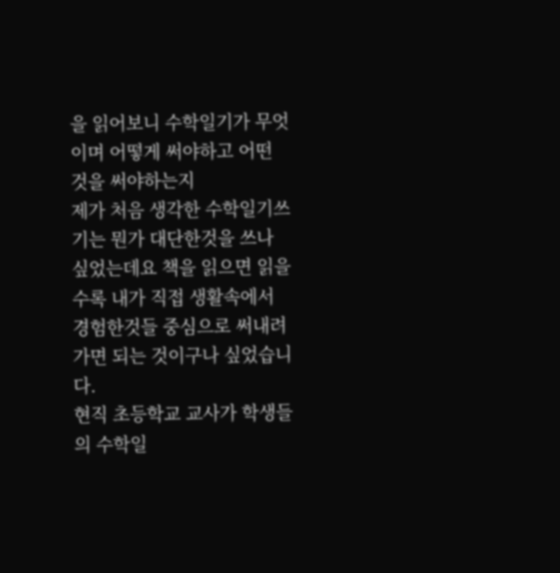을 읽어보니 수학일기가 무엇이며 어떻게 써야하고 어떤 것을 써야하는지
제가 처음 생각한 수학일기쓰기는 뭔가 대단한것을 쓰나 싶었는데요 책을 읽으면 읽을수록 내가 직접 생활속에서 경험한것들 중심으로 써내려 가면 되는 것이구나 싶었습니다.
현직 초등학교 교사가 학생들의 수학일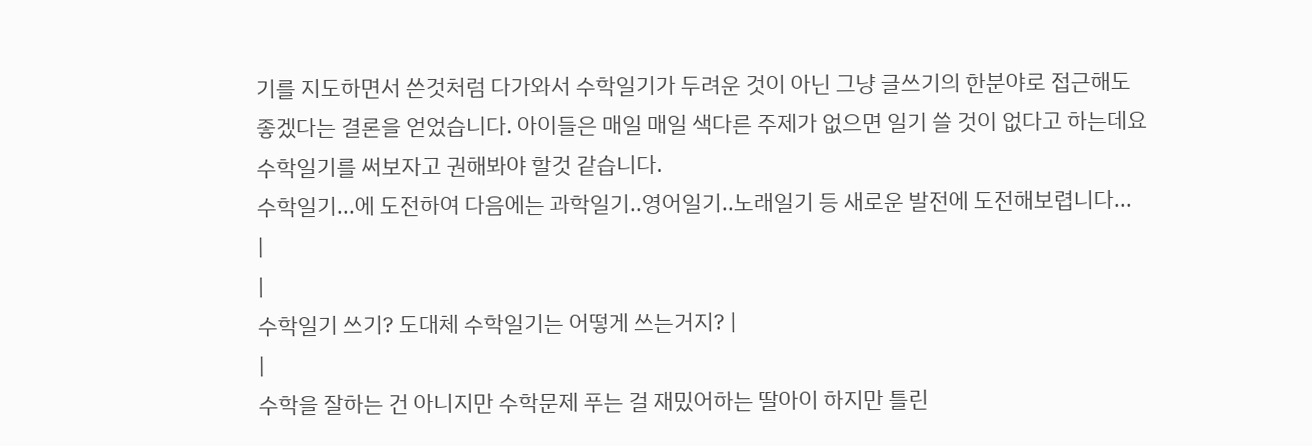기를 지도하면서 쓴것처럼 다가와서 수학일기가 두려운 것이 아닌 그냥 글쓰기의 한분야로 접근해도 좋겠다는 결론을 얻었습니다. 아이들은 매일 매일 색다른 주제가 없으면 일기 쓸 것이 없다고 하는데요 수학일기를 써보자고 권해봐야 할것 같습니다.
수학일기...에 도전하여 다음에는 과학일기..영어일기..노래일기 등 새로운 발전에 도전해보렵니다...
|
|
수학일기 쓰기? 도대체 수학일기는 어떻게 쓰는거지? |
|
수학을 잘하는 건 아니지만 수학문제 푸는 걸 재밌어하는 딸아이 하지만 틀린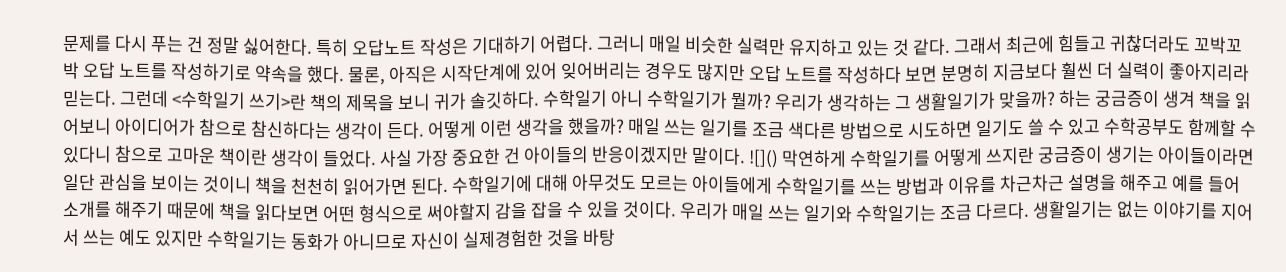문제를 다시 푸는 건 정말 싫어한다. 특히 오답노트 작성은 기대하기 어렵다. 그러니 매일 비슷한 실력만 유지하고 있는 것 같다. 그래서 최근에 힘들고 귀찮더라도 꼬박꼬박 오답 노트를 작성하기로 약속을 했다. 물론, 아직은 시작단계에 있어 잊어버리는 경우도 많지만 오답 노트를 작성하다 보면 분명히 지금보다 훨씬 더 실력이 좋아지리라 믿는다. 그런데 <수학일기 쓰기>란 책의 제목을 보니 귀가 솔깃하다. 수학일기 아니 수학일기가 뭘까? 우리가 생각하는 그 생활일기가 맞을까? 하는 궁금증이 생겨 책을 읽어보니 아이디어가 참으로 참신하다는 생각이 든다. 어떻게 이런 생각을 했을까? 매일 쓰는 일기를 조금 색다른 방법으로 시도하면 일기도 쓸 수 있고 수학공부도 함께할 수 있다니 참으로 고마운 책이란 생각이 들었다. 사실 가장 중요한 건 아이들의 반응이겠지만 말이다. ![]() 막연하게 수학일기를 어떻게 쓰지란 궁금증이 생기는 아이들이라면 일단 관심을 보이는 것이니 책을 천천히 읽어가면 된다. 수학일기에 대해 아무것도 모르는 아이들에게 수학일기를 쓰는 방법과 이유를 차근차근 설명을 해주고 예를 들어 소개를 해주기 때문에 책을 읽다보면 어떤 형식으로 써야할지 감을 잡을 수 있을 것이다. 우리가 매일 쓰는 일기와 수학일기는 조금 다르다. 생활일기는 없는 이야기를 지어서 쓰는 예도 있지만 수학일기는 동화가 아니므로 자신이 실제경험한 것을 바탕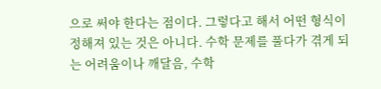으로 써야 한다는 점이다. 그렇다고 해서 어떤 형식이 정해져 있는 것은 아니다. 수학 문제를 풀다가 겪게 되는 어려움이나 깨달음, 수학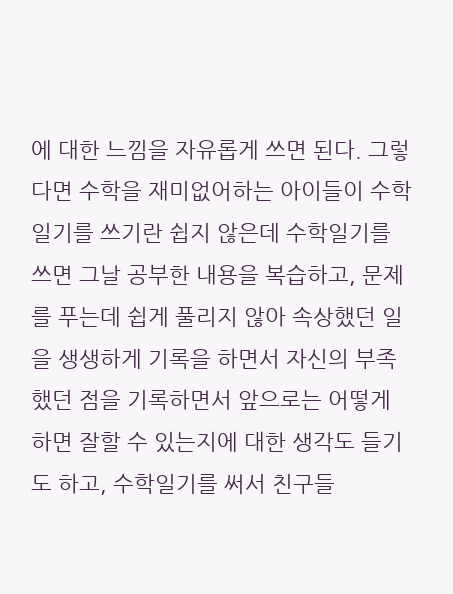에 대한 느낌을 자유롭게 쓰면 된다. 그렇다면 수학을 재미없어하는 아이들이 수학일기를 쓰기란 쉽지 않은데 수학일기를 쓰면 그날 공부한 내용을 복습하고, 문제를 푸는데 쉽게 풀리지 않아 속상했던 일을 생생하게 기록을 하면서 자신의 부족했던 점을 기록하면서 앞으로는 어떻게 하면 잘할 수 있는지에 대한 생각도 들기도 하고, 수학일기를 써서 친구들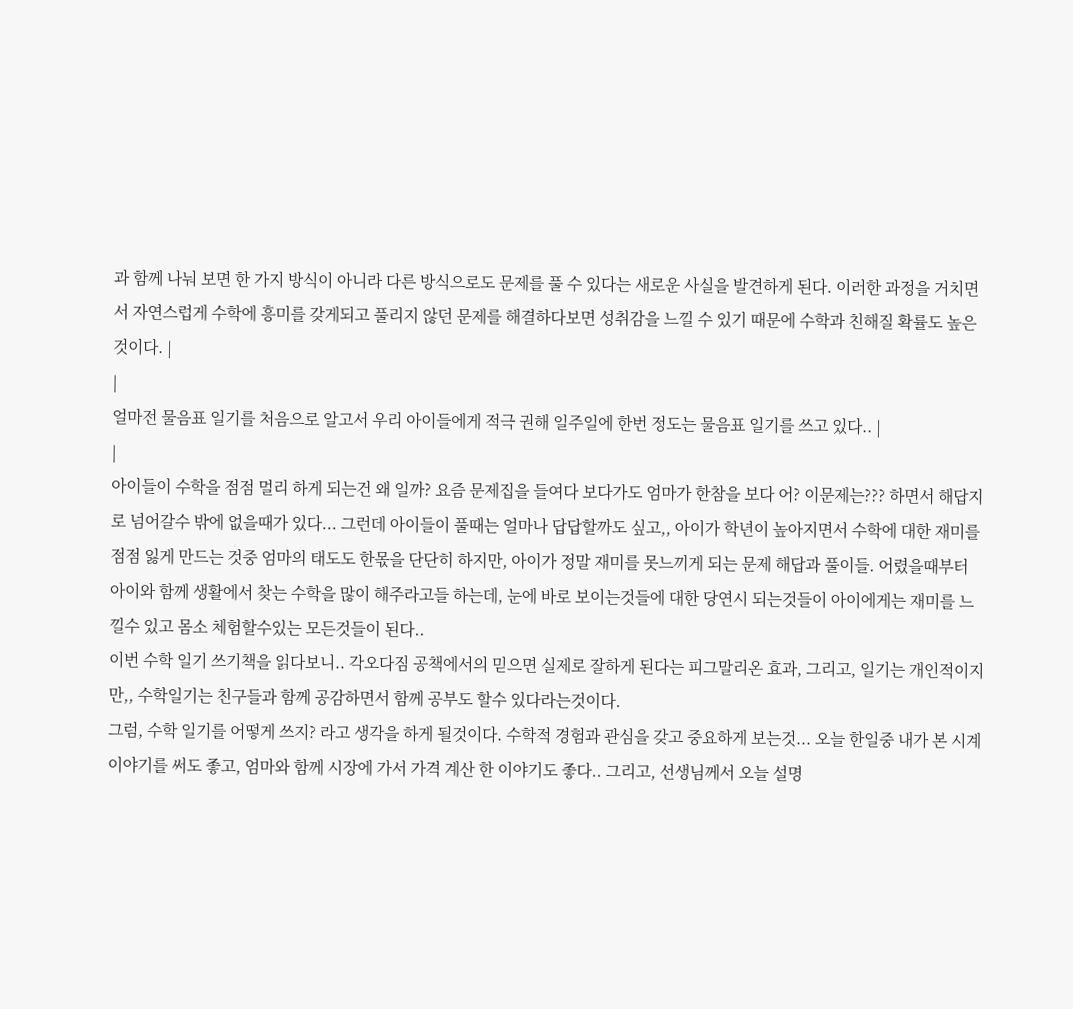과 함께 나눠 보면 한 가지 방식이 아니라 다른 방식으로도 문제를 풀 수 있다는 새로운 사실을 발견하게 된다. 이러한 과정을 거치면서 자연스럽게 수학에 흥미를 갖게되고 풀리지 않던 문제를 해결하다보면 성취감을 느낄 수 있기 때문에 수학과 친해질 확률도 높은 것이다. |
|
얼마전 물음표 일기를 처음으로 알고서 우리 아이들에게 적극 권해 일주일에 한번 정도는 물음표 일기를 쓰고 있다.. |
|
아이들이 수학을 점점 멀리 하게 되는건 왜 일까? 요즘 문제집을 들여다 보다가도 엄마가 한참을 보다 어? 이문제는??? 하면서 해답지로 넘어갈수 밖에 없을때가 있다... 그런데 아이들이 풀때는 얼마나 답답할까도 싶고,, 아이가 학년이 높아지면서 수학에 대한 재미를 점점 잃게 만드는 것중 엄마의 태도도 한몫을 단단히 하지만, 아이가 정말 재미를 못느끼게 되는 문제 해답과 풀이들. 어렸을때부터 아이와 함께 생활에서 찾는 수학을 많이 해주라고들 하는데, 눈에 바로 보이는것들에 대한 당연시 되는것들이 아이에게는 재미를 느낄수 있고 몸소 체험할수있는 모든것들이 된다..
이번 수학 일기 쓰기책을 읽다보니.. 각오다짐 공책에서의 믿으면 실제로 잘하게 된다는 피그말리온 효과, 그리고, 일기는 개인적이지만,, 수학일기는 친구들과 함께 공감하면서 함께 공부도 할수 있다라는것이다.
그럼, 수학 일기를 어떻게 쓰지? 라고 생각을 하게 될것이다. 수학적 경험과 관심을 갖고 중요하게 보는것... 오늘 한일중 내가 본 시계이야기를 써도 좋고, 엄마와 함께 시장에 가서 가격 계산 한 이야기도 좋다.. 그리고, 선생님께서 오늘 설명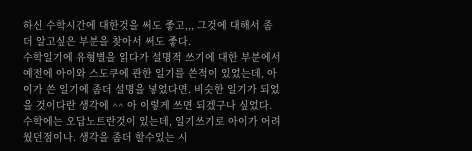하신 수학시간에 대한것을 써도 좋고,,, 그것에 대해서 좀더 알고싶은 부분을 찾아서 써도 좋다.
수학일기에 유형별을 읽다가 설명적 쓰기에 대한 부분에서 예전에 아이와 스도쿠에 관한 일기를 쓴적이 있었는데, 아이가 쓴 일기에 좀더 설명을 넣었다면. 비슷한 일기가 되었을 것이다란 생각에 ^^ 아 이렇게 쓰면 되겠구나 싶었다.
수학에는 오답노트란것이 있는데, 일기쓰기로 아이가 어려웠던점이나. 생각을 좀더 할수있는 시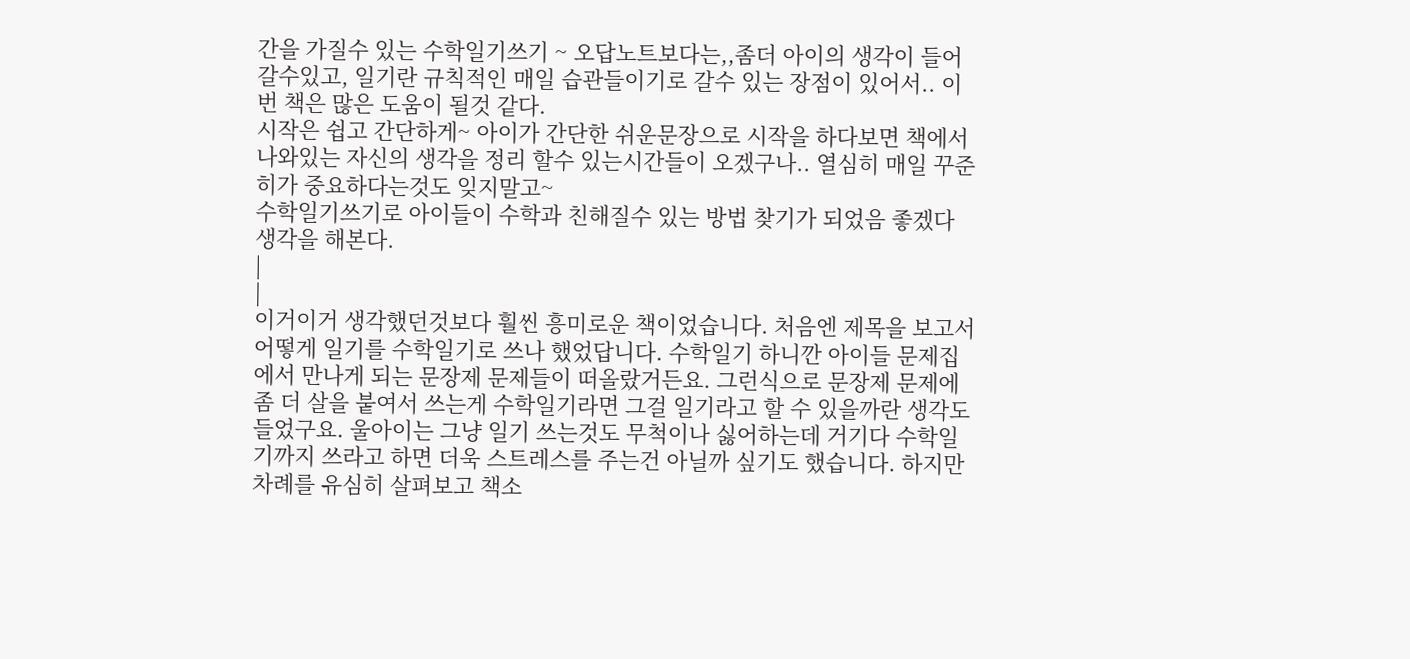간을 가질수 있는 수학일기쓰기 ~ 오답노트보다는,,좀더 아이의 생각이 들어갈수있고, 일기란 규칙적인 매일 습관들이기로 갈수 있는 장점이 있어서.. 이번 책은 많은 도움이 될것 같다.
시작은 쉽고 간단하게~ 아이가 간단한 쉬운문장으로 시작을 하다보면 책에서 나와있는 자신의 생각을 정리 할수 있는시간들이 오겠구나.. 열심히 매일 꾸준히가 중요하다는것도 잊지말고~
수학일기쓰기로 아이들이 수학과 친해질수 있는 방법 찾기가 되었음 좋겠다 생각을 해본다.
|
|
이거이거 생각했던것보다 훨씬 흥미로운 책이었습니다. 처음엔 제목을 보고서 어떻게 일기를 수학일기로 쓰나 했었답니다. 수학일기 하니깐 아이들 문제집에서 만나게 되는 문장제 문제들이 떠올랐거든요. 그런식으로 문장제 문제에 좀 더 살을 붙여서 쓰는게 수학일기라면 그걸 일기라고 할 수 있을까란 생각도 들었구요. 울아이는 그냥 일기 쓰는것도 무척이나 싫어하는데 거기다 수학일기까지 쓰라고 하면 더욱 스트레스를 주는건 아닐까 싶기도 했습니다. 하지만 차례를 유심히 살펴보고 책소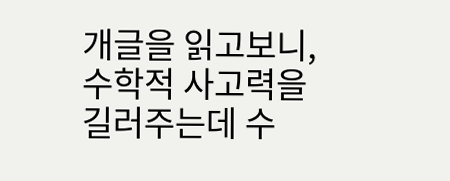개글을 읽고보니, 수학적 사고력을 길러주는데 수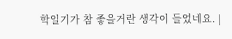학일기가 참 좋을거란 생각이 들었네요. |